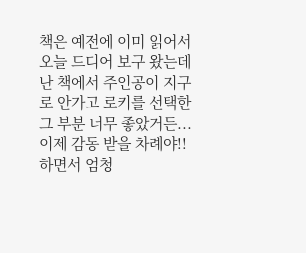책은 예전에 이미 읽어서 오늘 드디어 보구 왔는데
난 책에서 주인공이 지구로 안가고 로키를 선택한 그 부분 너무 좋았거든...
이제 감동 받을 차례야!! 하면서 엄청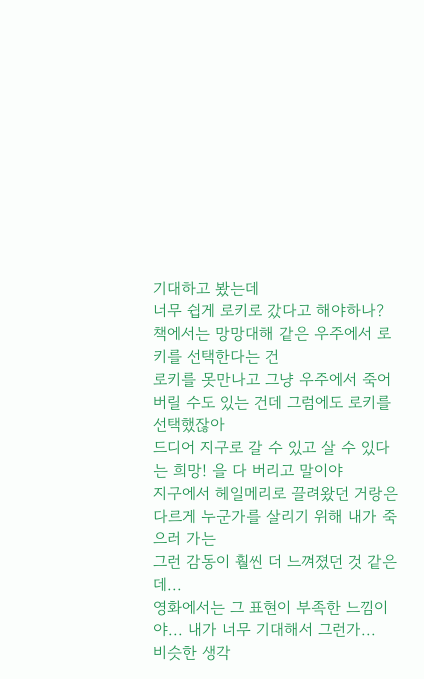기대하고 봤는데
너무 쉽게 로키로 갔다고 해야하나?
책에서는 망망대해 같은 우주에서 로키를 선택한다는 건
로키를 못만나고 그냥 우주에서 죽어버릴 수도 있는 건데 그럼에도 로키를 선택했잖아
드디어 지구로 갈 수 있고 살 수 있다는 희망! 을 다 버리고 말이야
지구에서 헤일메리로 끌려왔던 거랑은 다르게 누군가를 살리기 위해 내가 죽으러 가는
그런 감동이 훨씬 더 느껴졌던 것 같은데...
영화에서는 그 표현이 부족한 느낌이야... 내가 너무 기대해서 그런가...
비슷한 생각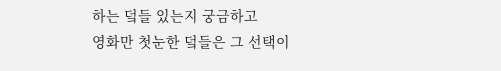하는 덬들 있는지 궁금하고
영화만 첫눈한 덬들은 그 선택이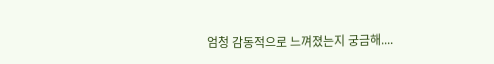엄청 감동적으로 느껴졌는지 궁금해....